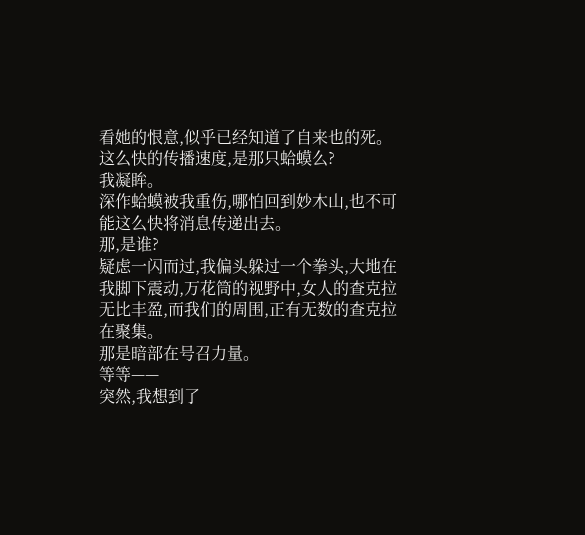看她的恨意,似乎已经知道了自来也的死。
这么快的传播速度,是那只蛤蟆么?
我凝眸。
深作蛤蟆被我重伤,哪怕回到妙木山,也不可能这么快将消息传递出去。
那,是谁?
疑虑一闪而过,我偏头躲过一个拳头,大地在我脚下震动,万花筒的视野中,女人的查克拉无比丰盈,而我们的周围,正有无数的查克拉在聚集。
那是暗部在号召力量。
等等——
突然,我想到了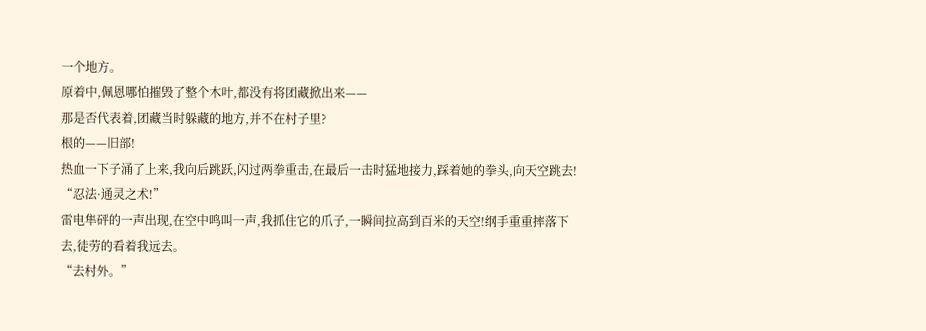一个地方。
原着中,佩恩哪怕摧毁了整个木叶,都没有将团藏掀出来——
那是否代表着,团藏当时躲藏的地方,并不在村子里?
根的——旧部!
热血一下子涌了上来,我向后跳跃,闪过两拳重击,在最后一击时猛地接力,踩着她的拳头,向天空跳去!
“忍法·通灵之术!”
雷电隼砰的一声出现,在空中鸣叫一声,我抓住它的爪子,一瞬间拉高到百米的天空!纲手重重摔落下去,徒劳的看着我远去。
“去村外。”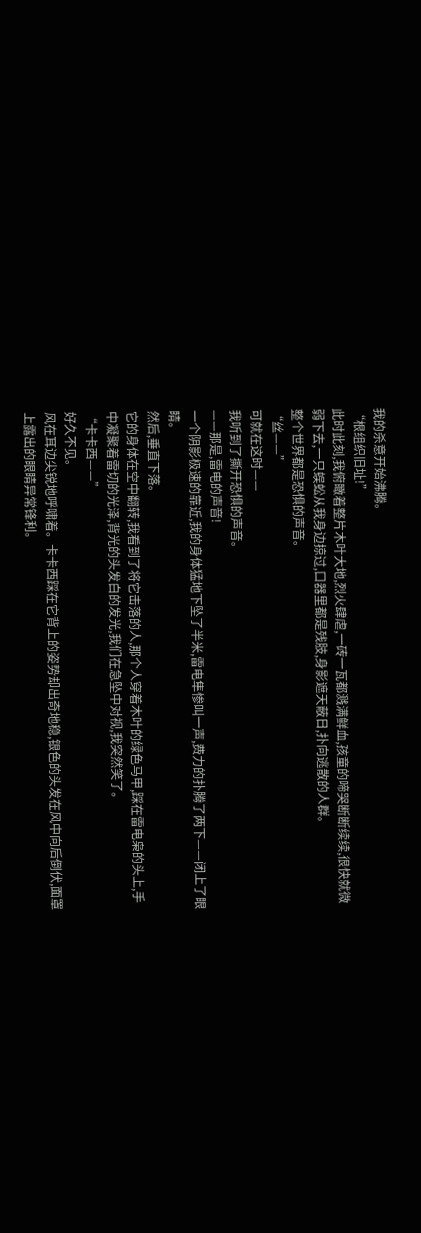我的杀意开始沸腾。
“根组织旧址!”
此时此刻,我俯瞰着整片木叶大地,烈火肆虐,一砖一瓦都溅满鲜血,孩童的啼哭断断续续,很快就微弱下去,一只蜈蚣从我身边掠过,口器里都是残肢,身影遮天蔽日,扑向逃散的人群。
整个世界都是恐惧的声音。
“丝——”
可就在这时——
我听到了撕开恐惧的声音。
——那是,雷电的声音!
一个阴影极速的靠近,我的身体猛地下坠了半米,雷电隼惨叫一声,费力的扑腾了两下——闭上了眼睛。
然后,垂直下落。
它的身体在空中翻转,我看到了将它击落的人,那个人穿着木叶的绿色马甲,踩在雷电枭的头上,手中凝聚着雷切的光泽,背光的头发白的发光,我们在急坠中对视,我突然笑了。
“卡卡西——”
好久不见。
风在耳边尖锐地呼啸着。卡卡西踩在它背上的姿势却出奇地稳,银色的头发在风中向后倒伏,面罩上露出的眼睛异常锋利。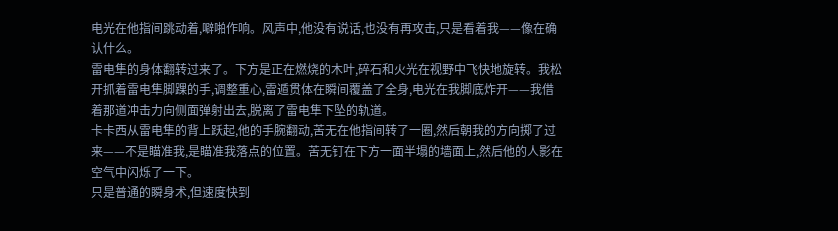电光在他指间跳动着,噼啪作响。风声中,他没有说话,也没有再攻击,只是看着我——像在确认什么。
雷电隼的身体翻转过来了。下方是正在燃烧的木叶,碎石和火光在视野中飞快地旋转。我松开抓着雷电隼脚踝的手,调整重心,雷遁贯体在瞬间覆盖了全身,电光在我脚底炸开——我借着那道冲击力向侧面弹射出去,脱离了雷电隼下坠的轨道。
卡卡西从雷电隼的背上跃起,他的手腕翻动,苦无在他指间转了一圈,然后朝我的方向掷了过来——不是瞄准我,是瞄准我落点的位置。苦无钉在下方一面半塌的墙面上,然后他的人影在空气中闪烁了一下。
只是普通的瞬身术,但速度快到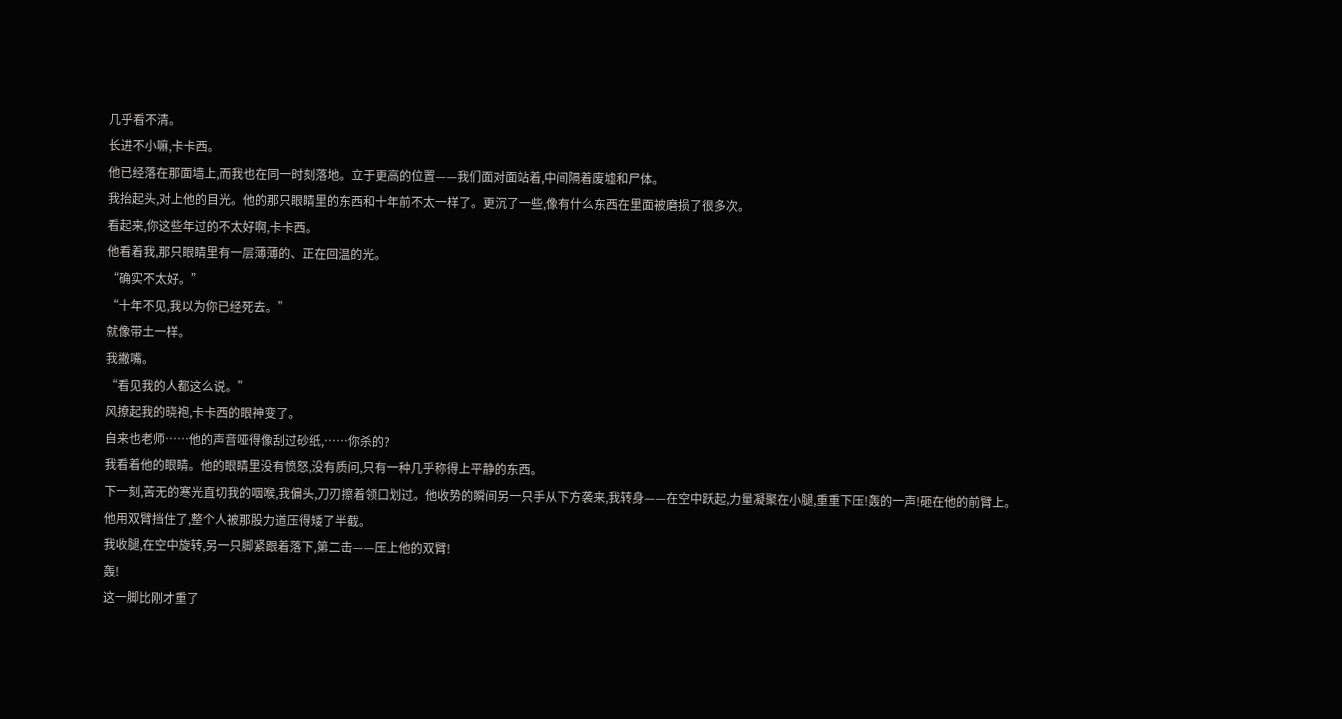几乎看不清。
长进不小嘛,卡卡西。
他已经落在那面墙上,而我也在同一时刻落地。立于更高的位置——我们面对面站着,中间隔着废墟和尸体。
我抬起头,对上他的目光。他的那只眼睛里的东西和十年前不太一样了。更沉了一些,像有什么东西在里面被磨损了很多次。
看起来,你这些年过的不太好啊,卡卡西。
他看着我,那只眼睛里有一层薄薄的、正在回温的光。
“确实不太好。”
“十年不见,我以为你已经死去。”
就像带土一样。
我撇嘴。
“看见我的人都这么说。”
风撩起我的晓袍,卡卡西的眼神变了。
自来也老师……他的声音哑得像刮过砂纸,……你杀的?
我看着他的眼睛。他的眼睛里没有愤怒,没有质问,只有一种几乎称得上平静的东西。
下一刻,苦无的寒光直切我的咽喉,我偏头,刀刃擦着领口划过。他收势的瞬间另一只手从下方袭来,我转身——在空中跃起,力量凝聚在小腿,重重下压!轰的一声!砸在他的前臂上。
他用双臂挡住了,整个人被那股力道压得矮了半截。
我收腿,在空中旋转,另一只脚紧跟着落下,第二击——压上他的双臂!
轰!
这一脚比刚才重了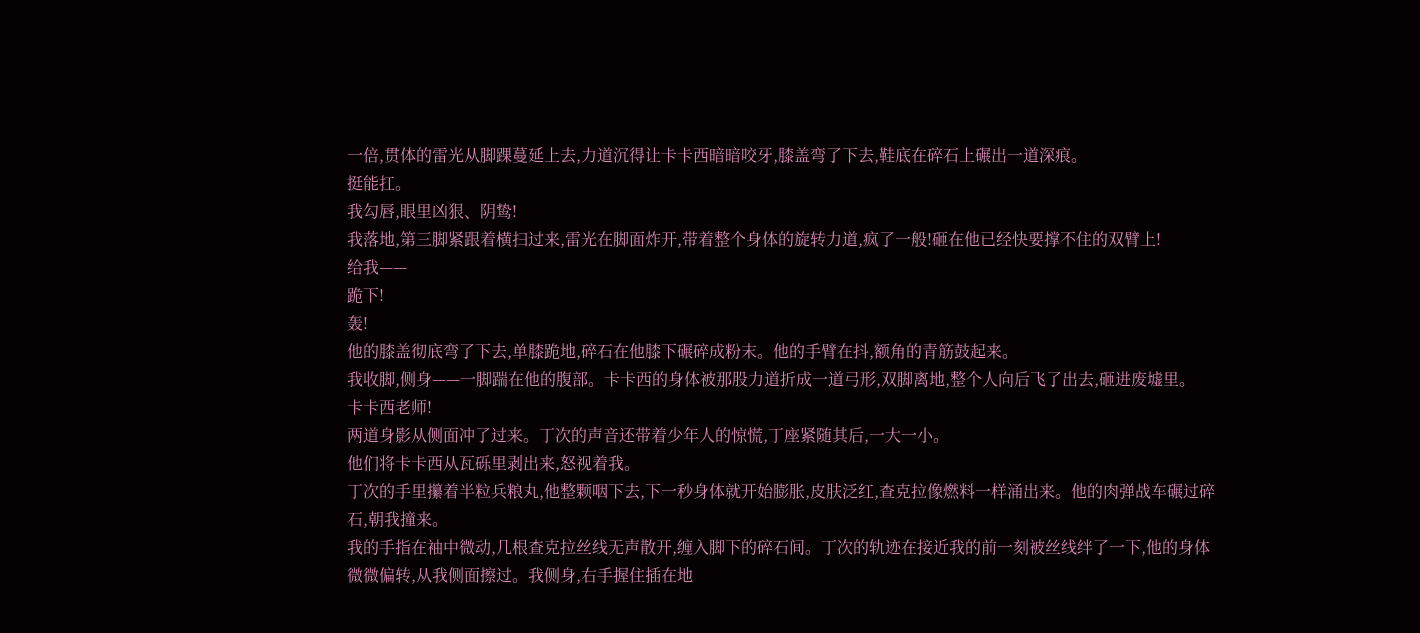一倍,贯体的雷光从脚踝蔓延上去,力道沉得让卡卡西暗暗咬牙,膝盖弯了下去,鞋底在碎石上碾出一道深痕。
挺能扛。
我勾唇,眼里凶狠、阴鸷!
我落地,第三脚紧跟着横扫过来,雷光在脚面炸开,带着整个身体的旋转力道,疯了一般!砸在他已经快要撑不住的双臂上!
给我——
跪下!
轰!
他的膝盖彻底弯了下去,单膝跪地,碎石在他膝下碾碎成粉末。他的手臂在抖,额角的青筋鼓起来。
我收脚,侧身——一脚踹在他的腹部。卡卡西的身体被那股力道折成一道弓形,双脚离地,整个人向后飞了出去,砸进废墟里。
卡卡西老师!
两道身影从侧面冲了过来。丁次的声音还带着少年人的惊慌,丁座紧随其后,一大一小。
他们将卡卡西从瓦砾里剥出来,怒视着我。
丁次的手里攥着半粒兵粮丸,他整颗咽下去,下一秒身体就开始膨胀,皮肤泛红,查克拉像燃料一样涌出来。他的肉弹战车碾过碎石,朝我撞来。
我的手指在袖中微动,几根查克拉丝线无声散开,缠入脚下的碎石间。丁次的轨迹在接近我的前一刻被丝线绊了一下,他的身体微微偏转,从我侧面擦过。我侧身,右手握住插在地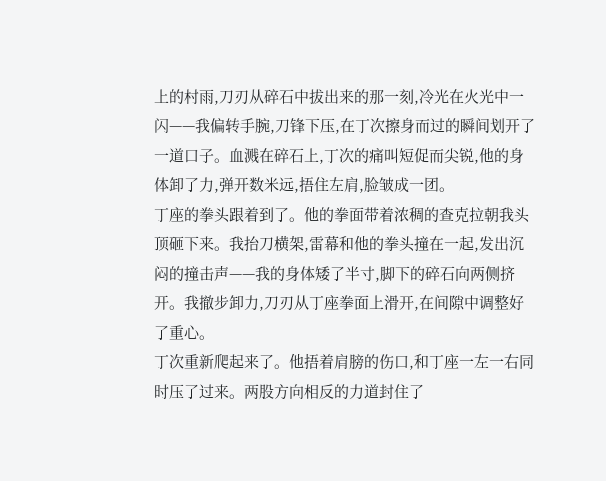上的村雨,刀刃从碎石中拔出来的那一刻,冷光在火光中一闪——我偏转手腕,刀锋下压,在丁次擦身而过的瞬间划开了一道口子。血溅在碎石上,丁次的痛叫短促而尖锐,他的身体卸了力,弹开数米远,捂住左肩,脸皱成一团。
丁座的拳头跟着到了。他的拳面带着浓稠的查克拉朝我头顶砸下来。我抬刀横架,雷幕和他的拳头撞在一起,发出沉闷的撞击声——我的身体矮了半寸,脚下的碎石向两侧挤开。我撤步卸力,刀刃从丁座拳面上滑开,在间隙中调整好了重心。
丁次重新爬起来了。他捂着肩膀的伤口,和丁座一左一右同时压了过来。两股方向相反的力道封住了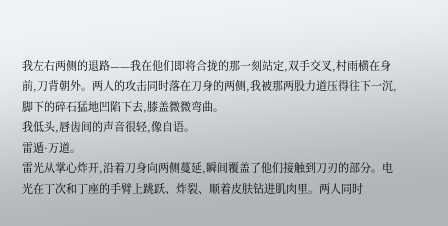我左右两侧的退路——我在他们即将合拢的那一刻站定,双手交叉,村雨横在身前,刀背朝外。两人的攻击同时落在刀身的两侧,我被那两股力道压得往下一沉,脚下的碎石猛地凹陷下去,膝盖微微弯曲。
我低头,唇齿间的声音很轻,像自语。
雷遁·万道。
雷光从掌心炸开,沿着刀身向两侧蔓延,瞬间覆盖了他们接触到刀刃的部分。电光在丁次和丁座的手臂上跳跃、炸裂、顺着皮肤钻进肌肉里。两人同时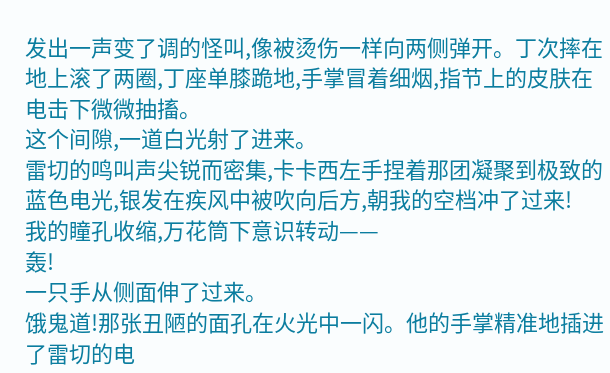发出一声变了调的怪叫,像被烫伤一样向两侧弹开。丁次摔在地上滚了两圈,丁座单膝跪地,手掌冒着细烟,指节上的皮肤在电击下微微抽搐。
这个间隙,一道白光射了进来。
雷切的鸣叫声尖锐而密集,卡卡西左手捏着那团凝聚到极致的蓝色电光,银发在疾风中被吹向后方,朝我的空档冲了过来!
我的瞳孔收缩,万花筒下意识转动——
轰!
一只手从侧面伸了过来。
饿鬼道!那张丑陋的面孔在火光中一闪。他的手掌精准地插进了雷切的电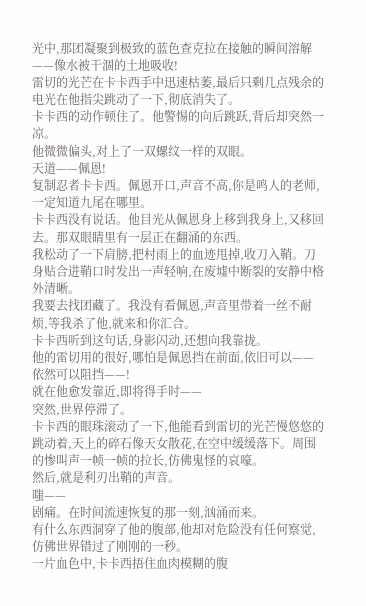光中,那团凝聚到极致的蓝色查克拉在接触的瞬间溶解——像水被干涸的土地吸收!
雷切的光芒在卡卡西手中迅速枯萎,最后只剩几点残余的电光在他指尖跳动了一下,彻底消失了。
卡卡西的动作顿住了。他警惕的向后跳跃,背后却突然一凉。
他微微偏头,对上了一双螺纹一样的双眼。
天道——佩恩!
复制忍者卡卡西。佩恩开口,声音不高,你是鸣人的老师,一定知道九尾在哪里。
卡卡西没有说话。他目光从佩恩身上移到我身上,又移回去。那双眼睛里有一层正在翻涌的东西。
我松动了一下肩膀,把村雨上的血迹甩掉,收刀入鞘。刀身贴合进鞘口时发出一声轻响,在废墟中断裂的安静中格外清晰。
我要去找团藏了。我没有看佩恩,声音里带着一丝不耐烦,等我杀了他,就来和你汇合。
卡卡西听到这句话,身影闪动,还想向我靠拢。
他的雷切用的很好,哪怕是佩恩挡在前面,依旧可以——
依然可以阻挡——!
就在他愈发靠近,即将得手时——
突然,世界停滞了。
卡卡西的眼珠滚动了一下,他能看到雷切的光芒慢悠悠的跳动着,天上的碎石像天女散花,在空中缓缓落下。周围的惨叫声一帧一帧的拉长,仿佛鬼怪的哀嚎。
然后,就是利刃出鞘的声音。
嗤——
剧痛。在时间流速恢复的那一刻,汹涌而来。
有什么东西洞穿了他的腹部,他却对危险没有任何察觉,仿佛世界错过了刚刚的一秒。
一片血色中,卡卡西捂住血肉模糊的腹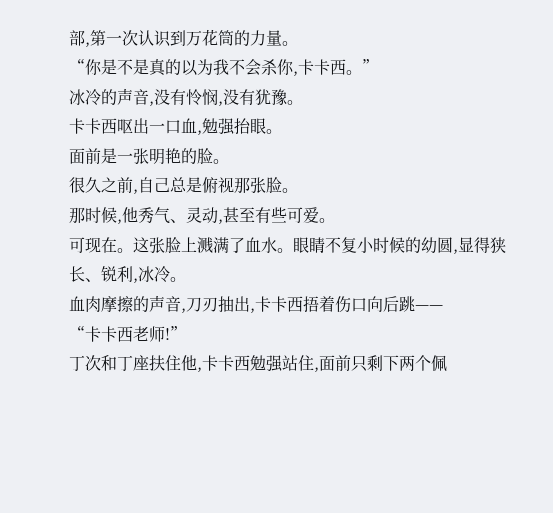部,第一次认识到万花筒的力量。
“你是不是真的以为我不会杀你,卡卡西。”
冰冷的声音,没有怜悯,没有犹豫。
卡卡西呕出一口血,勉强抬眼。
面前是一张明艳的脸。
很久之前,自己总是俯视那张脸。
那时候,他秀气、灵动,甚至有些可爱。
可现在。这张脸上溅满了血水。眼睛不复小时候的幼圆,显得狭长、锐利,冰冷。
血肉摩擦的声音,刀刃抽出,卡卡西捂着伤口向后跳——
“卡卡西老师!”
丁次和丁座扶住他,卡卡西勉强站住,面前只剩下两个佩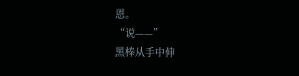恩。
“说——”
黑棒从手中伸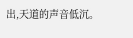出,天道的声音低沉。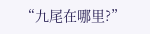“九尾在哪里?”